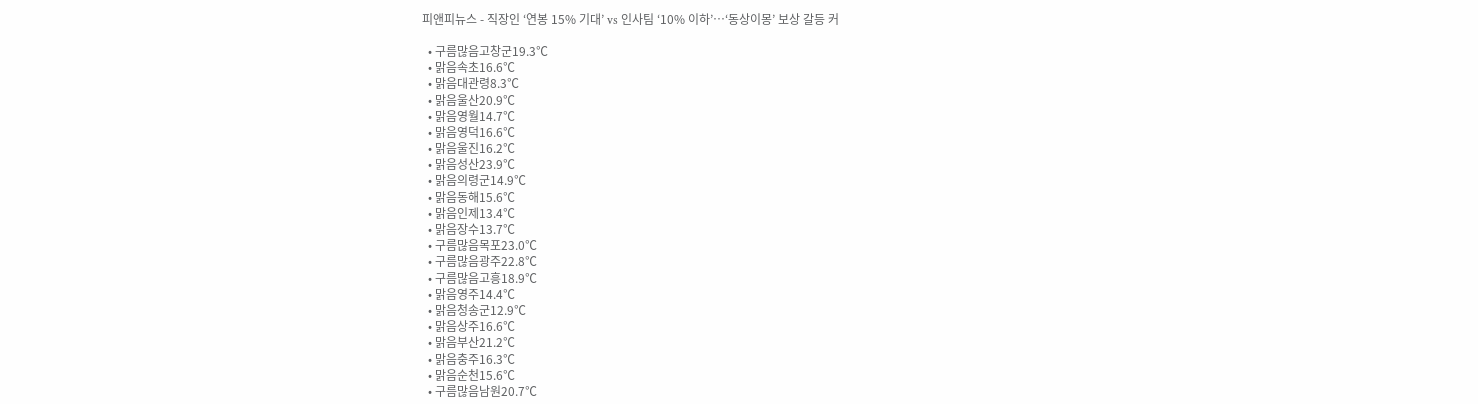피앤피뉴스 - 직장인 ‘연봉 15% 기대’ vs 인사팀 ‘10% 이하’…‘동상이몽’ 보상 갈등 커

  • 구름많음고창군19.3℃
  • 맑음속초16.6℃
  • 맑음대관령8.3℃
  • 맑음울산20.9℃
  • 맑음영월14.7℃
  • 맑음영덕16.6℃
  • 맑음울진16.2℃
  • 맑음성산23.9℃
  • 맑음의령군14.9℃
  • 맑음동해15.6℃
  • 맑음인제13.4℃
  • 맑음장수13.7℃
  • 구름많음목포23.0℃
  • 구름많음광주22.8℃
  • 구름많음고흥18.9℃
  • 맑음영주14.4℃
  • 맑음청송군12.9℃
  • 맑음상주16.6℃
  • 맑음부산21.2℃
  • 맑음충주16.3℃
  • 맑음순천15.6℃
  • 구름많음남원20.7℃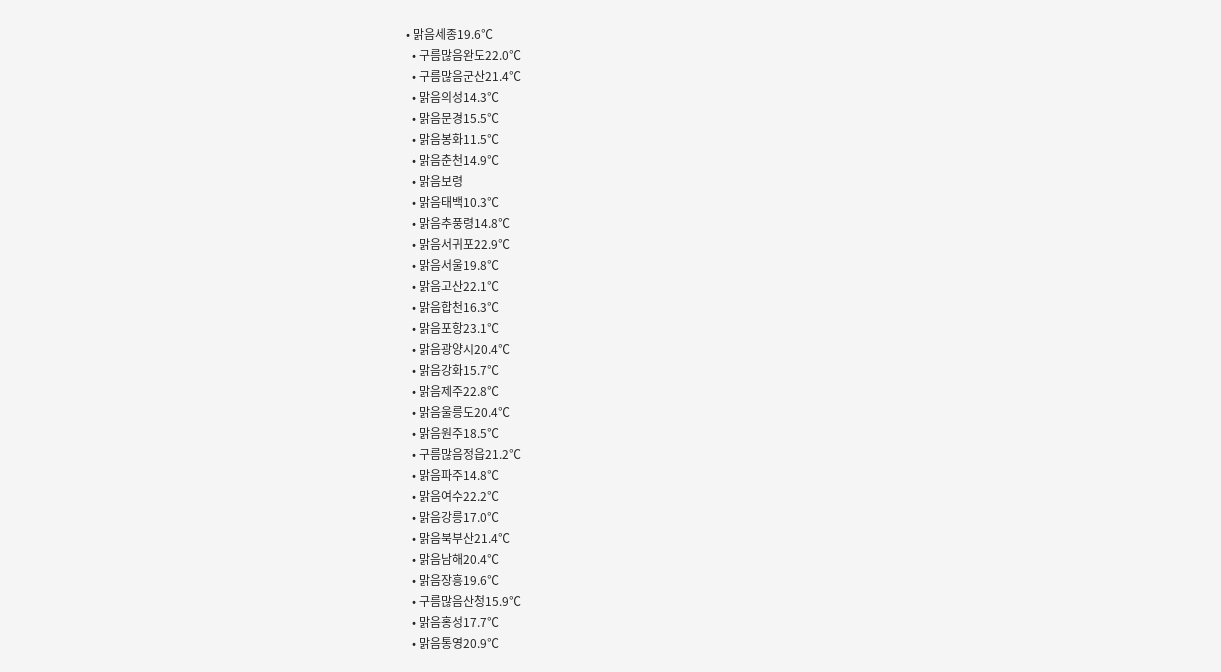• 맑음세종19.6℃
  • 구름많음완도22.0℃
  • 구름많음군산21.4℃
  • 맑음의성14.3℃
  • 맑음문경15.5℃
  • 맑음봉화11.5℃
  • 맑음춘천14.9℃
  • 맑음보령
  • 맑음태백10.3℃
  • 맑음추풍령14.8℃
  • 맑음서귀포22.9℃
  • 맑음서울19.8℃
  • 맑음고산22.1℃
  • 맑음합천16.3℃
  • 맑음포항23.1℃
  • 맑음광양시20.4℃
  • 맑음강화15.7℃
  • 맑음제주22.8℃
  • 맑음울릉도20.4℃
  • 맑음원주18.5℃
  • 구름많음정읍21.2℃
  • 맑음파주14.8℃
  • 맑음여수22.2℃
  • 맑음강릉17.0℃
  • 맑음북부산21.4℃
  • 맑음남해20.4℃
  • 맑음장흥19.6℃
  • 구름많음산청15.9℃
  • 맑음홍성17.7℃
  • 맑음통영20.9℃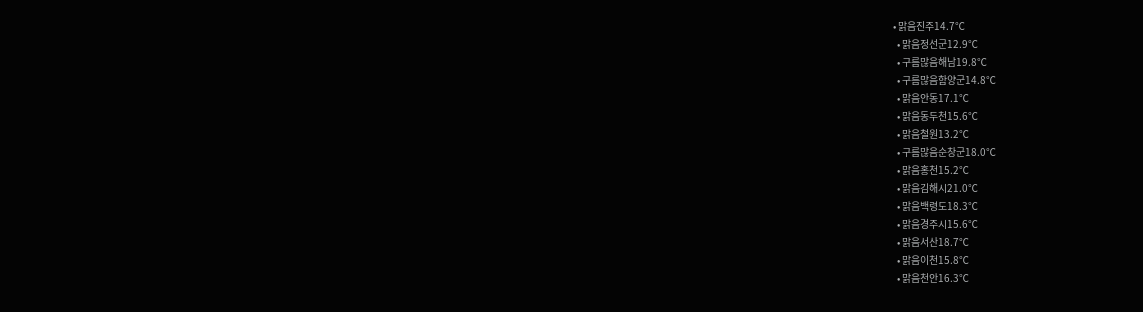• 맑음진주14.7℃
  • 맑음정선군12.9℃
  • 구름많음해남19.8℃
  • 구름많음함양군14.8℃
  • 맑음안동17.1℃
  • 맑음동두천15.6℃
  • 맑음철원13.2℃
  • 구름많음순창군18.0℃
  • 맑음홍천15.2℃
  • 맑음김해시21.0℃
  • 맑음백령도18.3℃
  • 맑음경주시15.6℃
  • 맑음서산18.7℃
  • 맑음이천15.8℃
  • 맑음천안16.3℃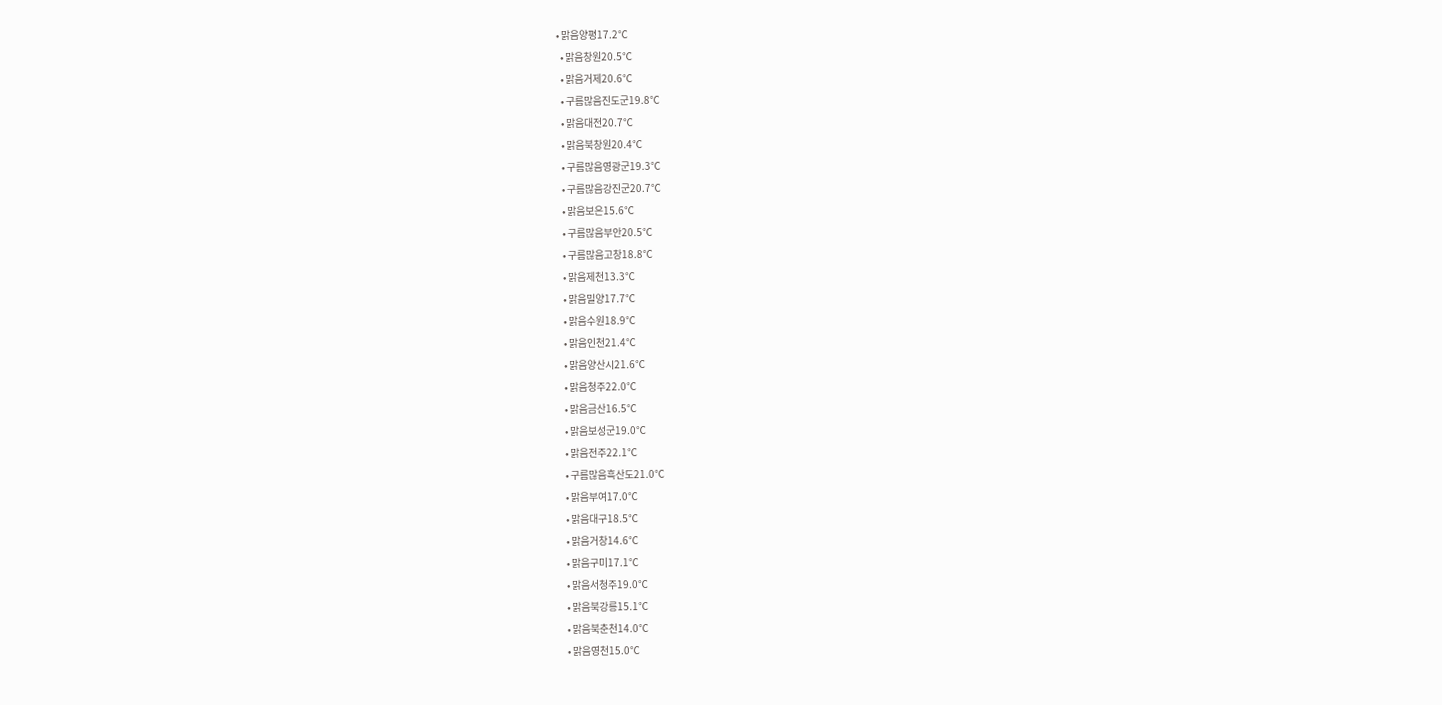• 맑음양평17.2℃
  • 맑음창원20.5℃
  • 맑음거제20.6℃
  • 구름많음진도군19.8℃
  • 맑음대전20.7℃
  • 맑음북창원20.4℃
  • 구름많음영광군19.3℃
  • 구름많음강진군20.7℃
  • 맑음보은15.6℃
  • 구름많음부안20.5℃
  • 구름많음고창18.8℃
  • 맑음제천13.3℃
  • 맑음밀양17.7℃
  • 맑음수원18.9℃
  • 맑음인천21.4℃
  • 맑음양산시21.6℃
  • 맑음청주22.0℃
  • 맑음금산16.5℃
  • 맑음보성군19.0℃
  • 맑음전주22.1℃
  • 구름많음흑산도21.0℃
  • 맑음부여17.0℃
  • 맑음대구18.5℃
  • 맑음거창14.6℃
  • 맑음구미17.1℃
  • 맑음서청주19.0℃
  • 맑음북강릉15.1℃
  • 맑음북춘천14.0℃
  • 맑음영천15.0℃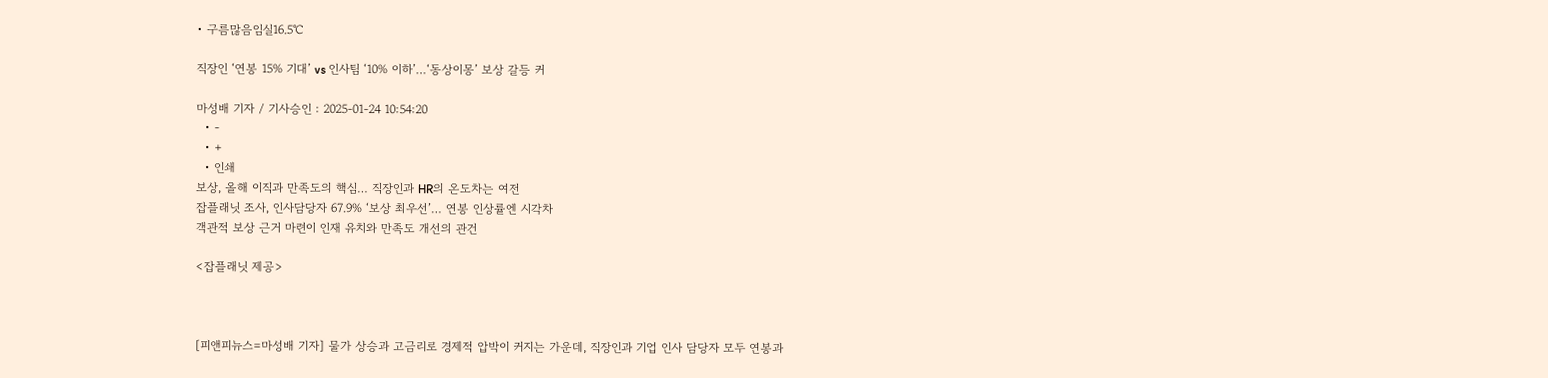• 구름많음임실16.5℃

직장인 ‘연봉 15% 기대’ vs 인사팀 ‘10% 이하’…‘동상이몽’ 보상 갈등 커

마성배 기자 / 기사승인 : 2025-01-24 10:54:20
  • -
  • +
  • 인쇄
보상, 올해 이직과 만족도의 핵심… 직장인과 HR의 온도차는 여전
잡플래닛 조사, 인사담당자 67.9% ‘보상 최우선’… 연봉 인상률엔 시각차
객관적 보상 근거 마련이 인재 유치와 만족도 개선의 관건

<잡플래닛 제공>



[피앤피뉴스=마성배 기자] 물가 상승과 고금리로 경제적 압박이 커지는 가운데, 직장인과 기업 인사 담당자 모두 연봉과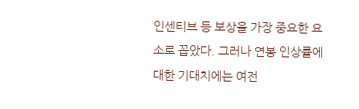인센티브 등 보상을 가장 중요한 요소로 꼽았다. 그러나 연봉 인상률에 대한 기대치에는 여전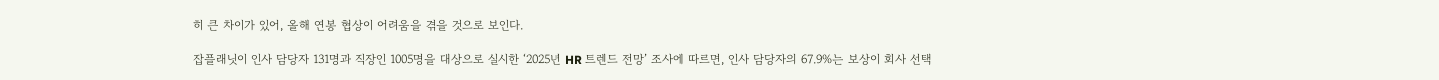히 큰 차이가 있어, 올해 연봉 협상이 어려움을 겪을 것으로 보인다.

잡플래닛이 인사 담당자 131명과 직장인 1005명을 대상으로 실시한 ‘2025년 HR 트렌드 전망’ 조사에 따르면, 인사 담당자의 67.9%는 보상이 회사 선택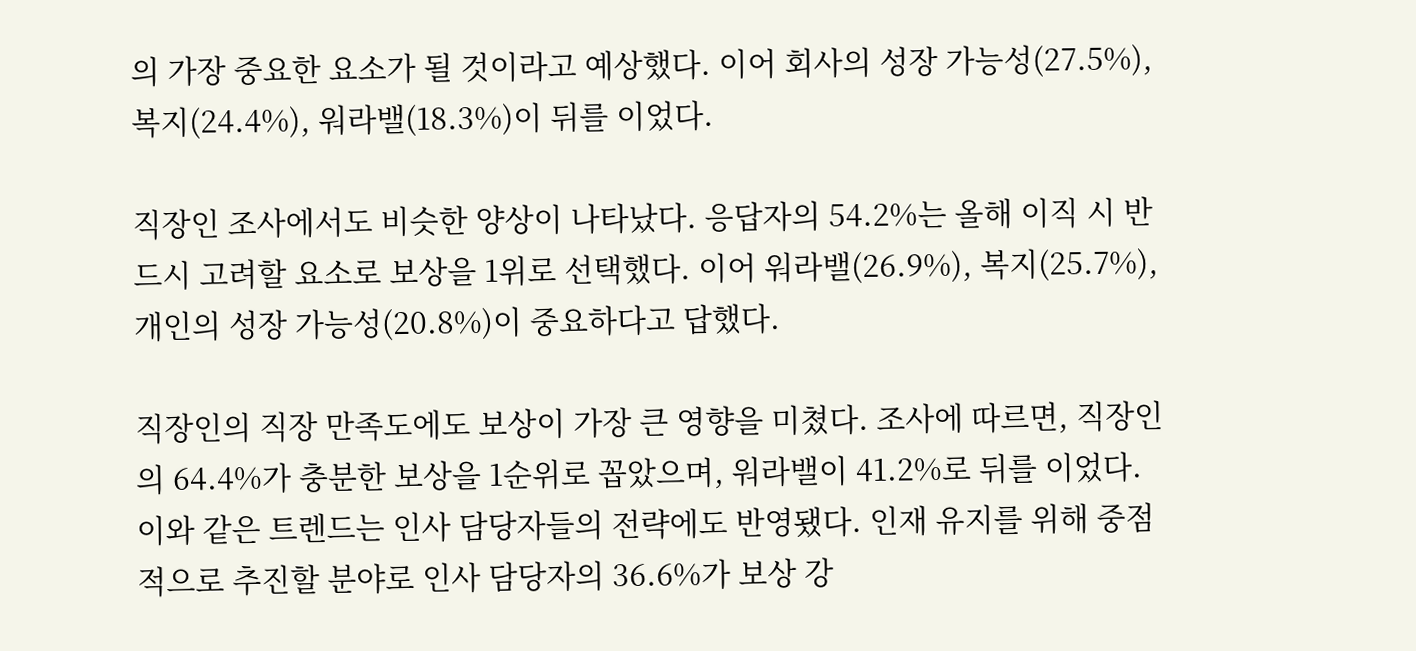의 가장 중요한 요소가 될 것이라고 예상했다. 이어 회사의 성장 가능성(27.5%), 복지(24.4%), 워라밸(18.3%)이 뒤를 이었다.

직장인 조사에서도 비슷한 양상이 나타났다. 응답자의 54.2%는 올해 이직 시 반드시 고려할 요소로 보상을 1위로 선택했다. 이어 워라밸(26.9%), 복지(25.7%), 개인의 성장 가능성(20.8%)이 중요하다고 답했다.

직장인의 직장 만족도에도 보상이 가장 큰 영향을 미쳤다. 조사에 따르면, 직장인의 64.4%가 충분한 보상을 1순위로 꼽았으며, 워라밸이 41.2%로 뒤를 이었다. 이와 같은 트렌드는 인사 담당자들의 전략에도 반영됐다. 인재 유지를 위해 중점적으로 추진할 분야로 인사 담당자의 36.6%가 보상 강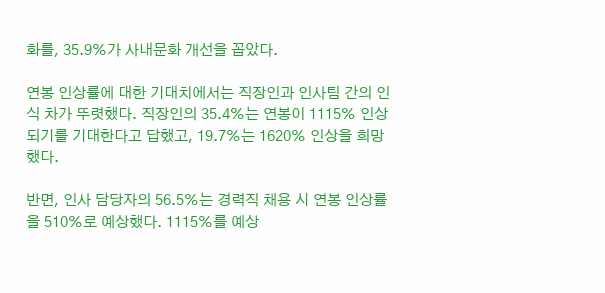화를, 35.9%가 사내문화 개선을 꼽았다.

연봉 인상률에 대한 기대치에서는 직장인과 인사팀 간의 인식 차가 뚜렷했다. 직장인의 35.4%는 연봉이 1115% 인상되기를 기대한다고 답했고, 19.7%는 1620% 인상을 희망했다.

반면, 인사 담당자의 56.5%는 경력직 채용 시 연봉 인상률을 510%로 예상했다. 1115%를 예상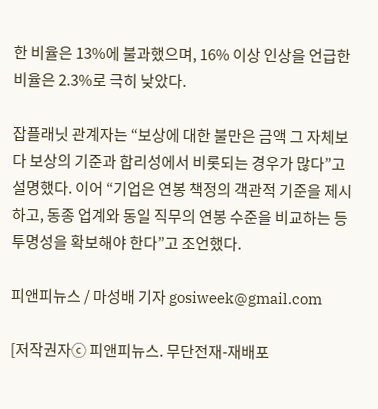한 비율은 13%에 불과했으며, 16% 이상 인상을 언급한 비율은 2.3%로 극히 낮았다.

잡플래닛 관계자는 “보상에 대한 불만은 금액 그 자체보다 보상의 기준과 합리성에서 비롯되는 경우가 많다”고 설명했다. 이어 “기업은 연봉 책정의 객관적 기준을 제시하고, 동종 업계와 동일 직무의 연봉 수준을 비교하는 등 투명성을 확보해야 한다”고 조언했다.

피앤피뉴스 / 마성배 기자 gosiweek@gmail.com

[저작권자ⓒ 피앤피뉴스. 무단전재-재배포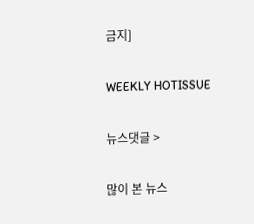금지]

WEEKLY HOTISSUE

뉴스댓글 >

많이 본 뉴스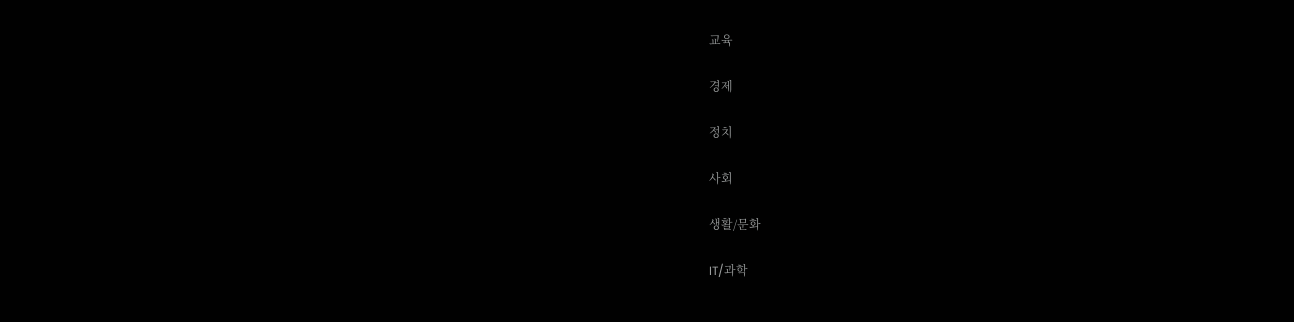교육

경제

정치

사회

생활/문화

IT/과학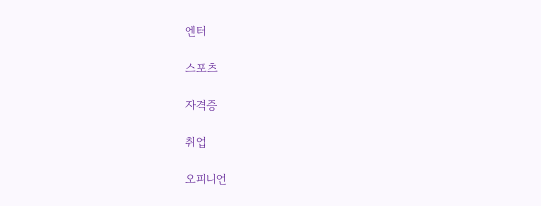엔터

스포츠

자격증

취업

오피니언